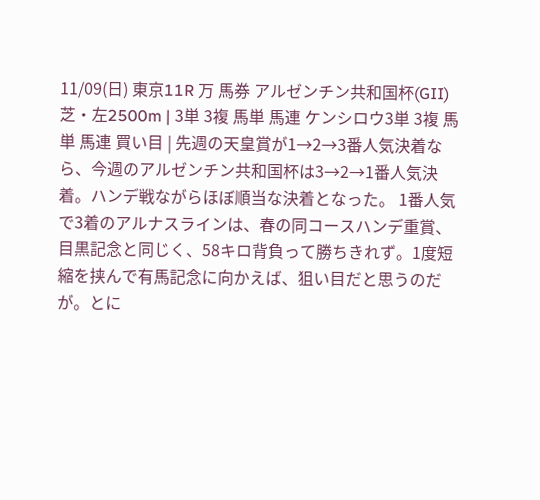11/09(日) 東京11R 万 馬券 アルゼンチン共和国杯(GII) 芝・左2500m | 3単 3複 馬単 馬連 ケンシロウ3単 3複 馬単 馬連 買い目 | 先週の天皇賞が1→2→3番人気決着なら、今週のアルゼンチン共和国杯は3→2→1番人気決着。ハンデ戦ながらほぼ順当な決着となった。 1番人気で3着のアルナスラインは、春の同コースハンデ重賞、目黒記念と同じく、58キロ背負って勝ちきれず。1度短縮を挟んで有馬記念に向かえば、狙い目だと思うのだが。とに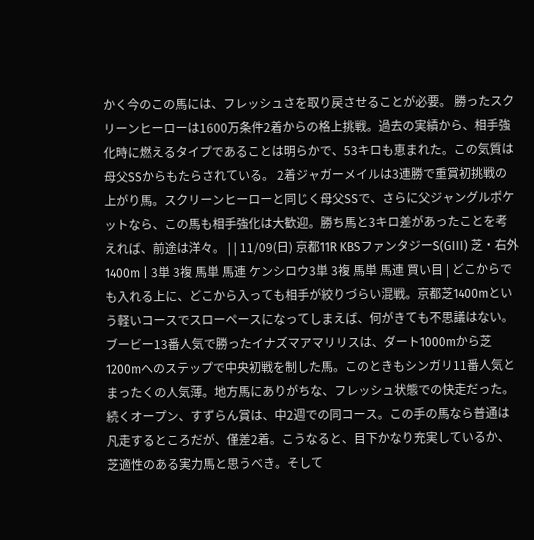かく今のこの馬には、フレッシュさを取り戻させることが必要。 勝ったスクリーンヒーローは1600万条件2着からの格上挑戦。過去の実績から、相手強化時に燃えるタイプであることは明らかで、53キロも恵まれた。この気質は母父SSからもたらされている。 2着ジャガーメイルは3連勝で重賞初挑戦の上がり馬。スクリーンヒーローと同じく母父SSで、さらに父ジャングルポケットなら、この馬も相手強化は大歓迎。勝ち馬と3キロ差があったことを考えれば、前途は洋々。 | | 11/09(日) 京都11R KBSファンタジーS(GIII) 芝・右外1400m | 3単 3複 馬単 馬連 ケンシロウ3単 3複 馬単 馬連 買い目 | どこからでも入れる上に、どこから入っても相手が絞りづらい混戦。京都芝1400mという軽いコースでスローペースになってしまえば、何がきても不思議はない。 ブービー13番人気で勝ったイナズマアマリリスは、ダート1000mから芝1200mへのステップで中央初戦を制した馬。このときもシンガリ11番人気とまったくの人気薄。地方馬にありがちな、フレッシュ状態での快走だった。続くオープン、すずらん賞は、中2週での同コース。この手の馬なら普通は凡走するところだが、僅差2着。こうなると、目下かなり充実しているか、芝適性のある実力馬と思うべき。そして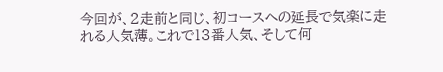今回が、2走前と同じ、初コースへの延長で気楽に走れる人気薄。これで13番人気、そして何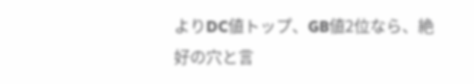よりDC値トップ、GB値2位なら、絶好の穴と言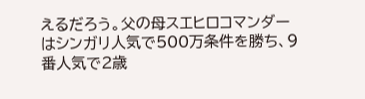えるだろう。父の母スエヒロコマンダーはシンガリ人気で500万条件を勝ち、9番人気で2歳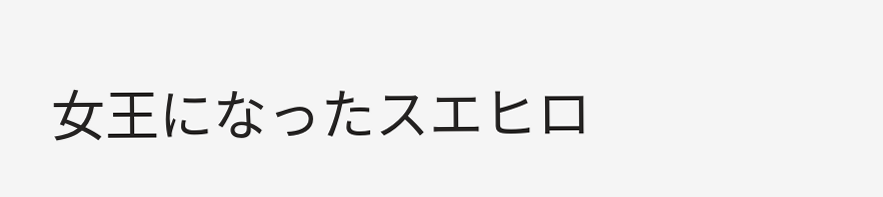女王になったスエヒロ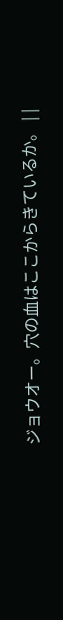ジョウオー。穴の血はここからきているか。 | |